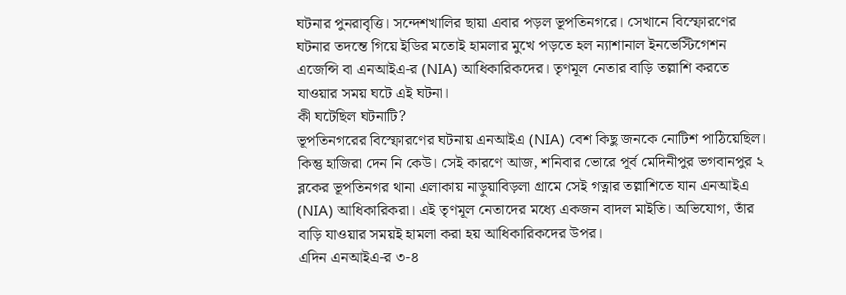ঘটনার পুনরাবৃত্তি। সন্দেশখালির ছায়া এবার পড়ল ভূপতিনগরে। সেখানে বিস্ফোরণের ঘটনার তদন্তে গিয়ে ইডির মতোই হামলার মুখে পড়তে হল ন্যাশানাল ইনভেস্টিগেশন এজেন্সি বা এনআইএ-র (NIA) আধিকারিকদের। তৃণমূল নেতার বাড়ি তল্লাশি করতে যাওয়ার সময় ঘটে এই ঘটনা।
কী ঘটেছিল ঘটনাটি?
ভূপতিনগরের বিস্ফোরণের ঘটনায় এনআইএ (NIA) বেশ কিছু জনকে নোটিশ পাঠিয়েছিল। কিন্তু হাজিরা দেন নি কেউ। সেই কারণে আজ, শনিবার ভোরে পূর্ব মেদিনীপুর ভগবানপুর ২ ব্লকের ভূপতিনগর থানা এলাকায় নাড়ুয়াবিড়লা গ্রামে সেই গত্নার তল্লাশিতে যান এনআইএ (NIA) আধিকারিকরা। এই তৃণমূল নেতাদের মধ্যে একজন বাদল মাইতি। অভিযোগ, তাঁর বাড়ি যাওয়ার সময়ই হামলা করা হয় আধিকারিকদের উপর।
এদিন এনআইএ-র ৩-৪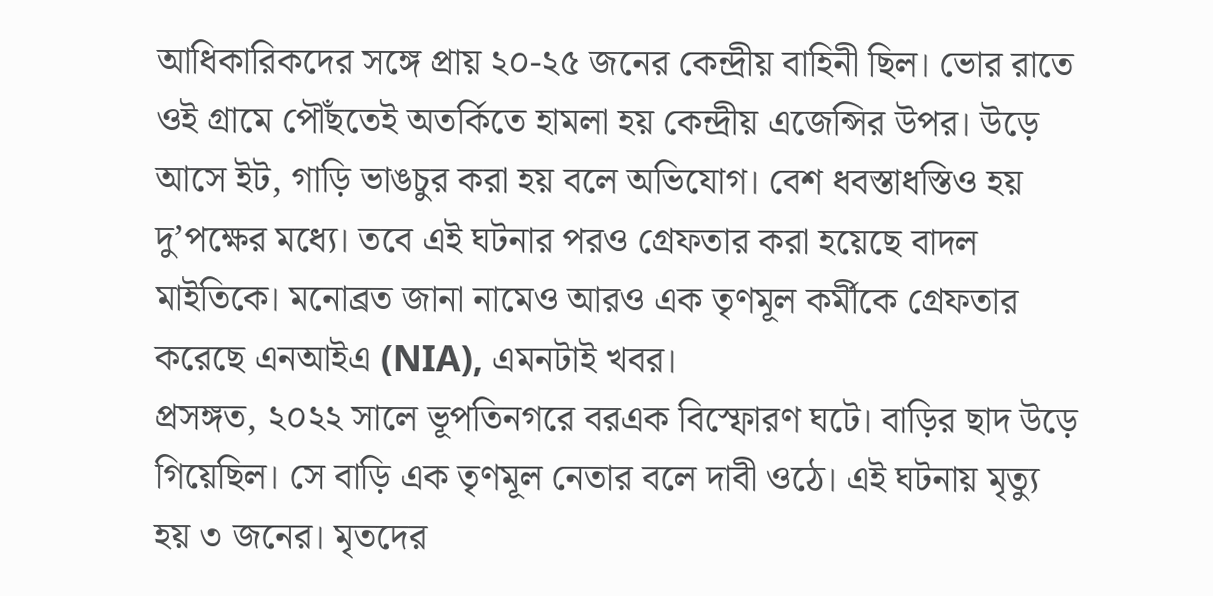আধিকারিকদের সঙ্গে প্রায় ২০-২৫ জনের কেন্দ্রীয় বাহিনী ছিল। ভোর রাতে ওই গ্রামে পৌঁছতেই অতর্কিতে হামলা হয় কেন্দ্রীয় এজেন্সির উপর। উড়ে আসে ইট, গাড়ি ভাঙচুর করা হয় বলে অভিযোগ। বেশ ধবস্তাধস্তিও হয় দু’পক্ষের মধ্যে। তবে এই ঘটনার পরও গ্রেফতার করা হয়েছে বাদল মাইতিকে। মনোব্রত জানা নামেও আরও এক তৃণমূল কর্মীকে গ্রেফতার করেছে এনআইএ (NIA), এমনটাই খবর।
প্রসঙ্গত, ২০২২ সালে ভূপতিনগরে বরএক বিস্ফোরণ ঘটে। বাড়ির ছাদ উড়ে গিয়েছিল। সে বাড়ি এক তৃণমূল নেতার বলে দাবী ওঠে। এই ঘটনায় মৃত্যু হয় ৩ জনের। মৃতদের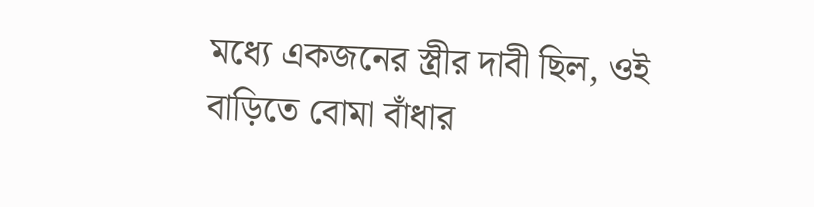মধ্যে একজনের স্ত্রীর দাবী ছিল, ওই বাড়িতে বোমা বাঁধার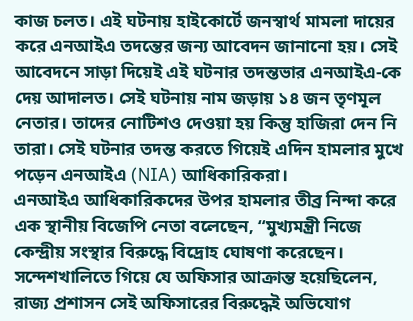কাজ চলত। এই ঘটনায় হাইকোর্টে জনস্বার্থ মামলা দায়ের করে এনআইএ তদন্তের জন্য আবেদন জানানো হয়। সেই আবেদনে সাড়া দিয়েই এই ঘটনার তদন্তভার এনআইএ-কে দেয় আদালত। সেই ঘটনায় নাম জড়ায় ১৪ জন তৃণমূল নেতার। তাদের নোটিশও দেওয়া হয় কিন্তু হাজিরা দেন নি তারা। সেই ঘটনার তদন্ত করতে গিয়েই এদিন হামলার মুখে পড়েন এনআইএ (NIA) আধিকারিকরা।
এনআইএ আধিকারিকদের উপর হামলার তীব্র নিন্দা করে এক স্থানীয় বিজেপি নেতা বলেছেন, “মুখ্যমন্ত্রী নিজে কেন্দ্রীয় সংস্থার বিরুদ্ধে বিদ্রোহ ঘোষণা করেছেন। সন্দেশখালিতে গিয়ে যে অফিসার আক্রান্ত হয়েছিলেন, রাজ্য প্রশাসন সেই অফিসারের বিরুদ্ধেই অভিযোগ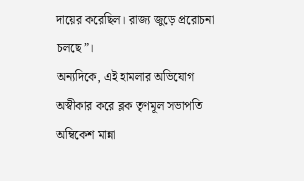দায়ের করেছিল। রাজ্য জুড়ে প্ররোচনা চলছে”।
অন্যদিকে, এই হামলার অভিযোগ অস্বীকার করে ব্লক তৃণমূল সভাপতি অম্বিকেশ মান্না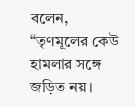বলেন, “তৃণমূলের কেউ হামলার সঙ্গে জড়িত নয়।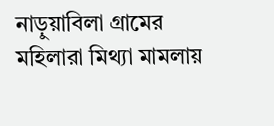নাড়ুয়াবিলা গ্রামের মহিলারা মিথ্যা মামলায়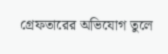গ্রেফতারের অভিযোগ তুলে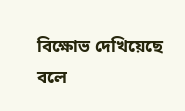বিক্ষোভ দেখিয়েছে বলে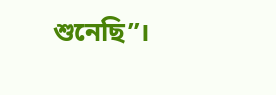শুনেছি”।